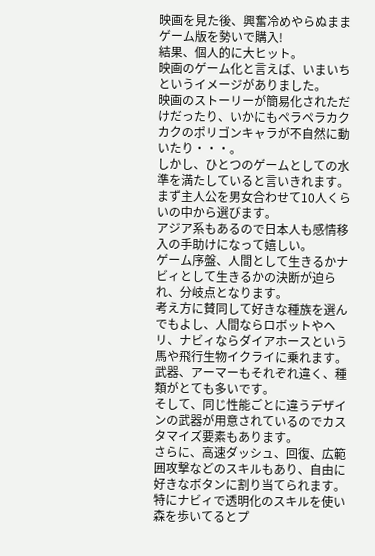映画を見た後、興奮冷めやらぬままゲーム版を勢いで購入!
結果、個人的に大ヒット。
映画のゲーム化と言えば、いまいちというイメージがありました。
映画のストーリーが簡易化されただけだったり、いかにもペラペラカクカクのポリゴンキャラが不自然に動いたり・・・。
しかし、ひとつのゲームとしての水準を満たしていると言いきれます。
まず主人公を男女合わせて10人くらいの中から選びます。
アジア系もあるので日本人も感情移入の手助けになって嬉しい。
ゲーム序盤、人間として生きるかナビィとして生きるかの決断が迫られ、分岐点となります。
考え方に賛同して好きな種族を選んでもよし、人間ならロボットやヘリ、ナビィならダイアホースという馬や飛行生物イクライに乗れます。
武器、アーマーもそれぞれ違く、種類がとても多いです。
そして、同じ性能ごとに違うデザインの武器が用意されているのでカスタマイズ要素もあります。
さらに、高速ダッシュ、回復、広範囲攻撃などのスキルもあり、自由に好きなボタンに割り当てられます。
特にナビィで透明化のスキルを使い森を歩いてるとプ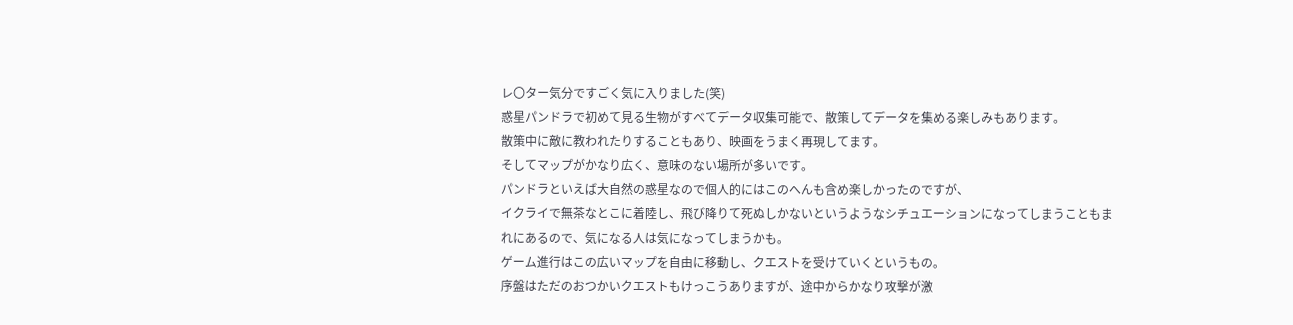レ〇ター気分ですごく気に入りました(笑)
惑星パンドラで初めて見る生物がすべてデータ収集可能で、散策してデータを集める楽しみもあります。
散策中に敵に教われたりすることもあり、映画をうまく再現してます。
そしてマップがかなり広く、意味のない場所が多いです。
パンドラといえば大自然の惑星なので個人的にはこのへんも含め楽しかったのですが、
イクライで無茶なとこに着陸し、飛び降りて死ぬしかないというようなシチュエーションになってしまうこともまれにあるので、気になる人は気になってしまうかも。
ゲーム進行はこの広いマップを自由に移動し、クエストを受けていくというもの。
序盤はただのおつかいクエストもけっこうありますが、途中からかなり攻撃が激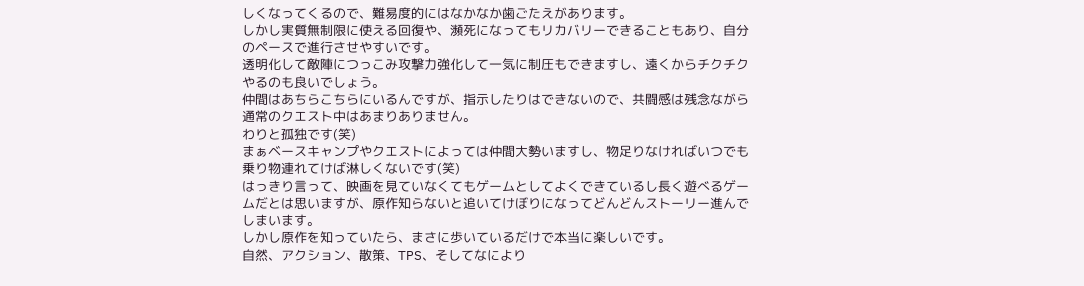しくなってくるので、難易度的にはなかなか歯ごたえがあります。
しかし実質無制限に使える回復や、瀕死になってもリカバリーできることもあり、自分のペースで進行させやすいです。
透明化して敵陣につっこみ攻撃力強化して一気に制圧もできますし、遠くからチクチクやるのも良いでしょう。
仲間はあちらこちらにいるんですが、指示したりはできないので、共闘感は残念ながら通常のクエスト中はあまりありません。
わりと孤独です(笑)
まぁベースキャンプやクエストによっては仲間大勢いますし、物足りなければいつでも乗り物連れてけば淋しくないです(笑)
はっきり言って、映画を見ていなくてもゲームとしてよくできているし長く遊べるゲームだとは思いますが、原作知らないと追いてけぼりになってどんどんストーリー進んでしまいます。
しかし原作を知っていたら、まさに歩いているだけで本当に楽しいです。
自然、アクション、散策、TPS、そしてなにより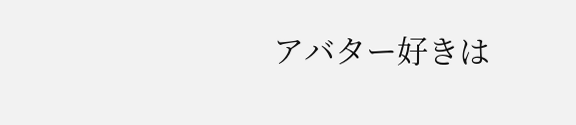アバター好きは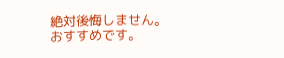絶対後悔しません。
おすすめです。